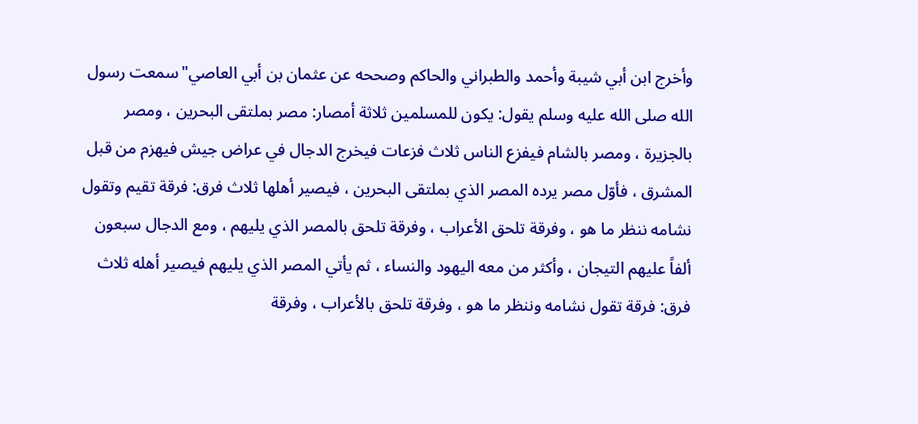وأخرج ابن أبي شيبة وأحمد والطبراني والحاكم وصححه عن عثمان بن أبي العاصي"سمعت رسول الله صلى الله عليه وسلم يقول: يكون للمسلمين ثلاثة أمصار: مصر بملتقى البحرين ، ومصر بالجزيرة ، ومصر بالشام فيفزع الناس ثلاث فزعات فيخرج الدجال في عراض جيش فيهزم من قبل المشرق ، فأوّل مصر يرده المصر الذي بملتقى البحرين ، فيصير أهلها ثلاث فرق: فرقة تقيم وتقول نشامه ننظر ما هو ، وفرقة تلحق الأعراب ، وفرقة تلحق بالمصر الذي يليهم ، ومع الدجال سبعون ألفاً عليهم التيجان ، وأكثر من معه اليهود والنساء ، ثم يأتي المصر الذي يليهم فيصير أهله ثلاث فرق: فرقة تقول نشامه وننظر ما هو ، وفرقة تلحق بالأعراب ، وفرقة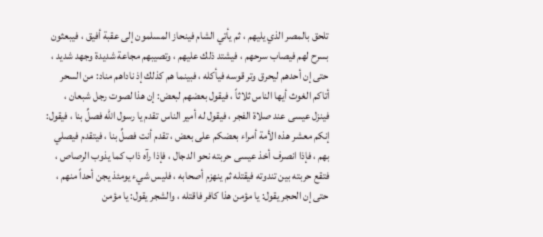تلحق بالمصر الذي يليهم ، ثم يأتي الشام فينحاز المسلمون إلى عقبة أفيق ، فيبعثون بسرح لهم فيصاب سرحهم ، فيشتد ذلك عليهم ، وتصيبهم مجاعة شديدة وجهد شديد ، حتى إن أحدهم ليحرق وتر قوسه فيأكله ، فبينما هم كذلك إذ ناداهم مناد: من السحر أتاكم الغوث أيها الناس ثلاثاً ، فيقول بعضهم لبعض: إن هذا لصوت رجل شبعان ، فينزل عيسى عند صلاة الفجر ، فيقول له أمير الناس تقدم يا رسول الله فصلِّ بنا ، فيقول: إنكم معشر هذه الأمة أمراء بعضكم على بعض ، تقدم أنت فصلِّ بنا ، فيتقدم فيصلي بهم ، فإذا انصرف أخذ عيسى حربته نحو الدجال ، فإذا رآه ذاب كما يذوب الرصاص ، فتقع حربته بين تندوته فيقتله ثم ينهزم أصحابه ، فليس شيء يومئذ يجن أحداً منهم ، حتى إن الحجر يقول: يا مؤمن هذا كافر فاقتله ، والشجر يقول: يا مؤمن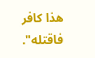هذا كافر فاقتله".